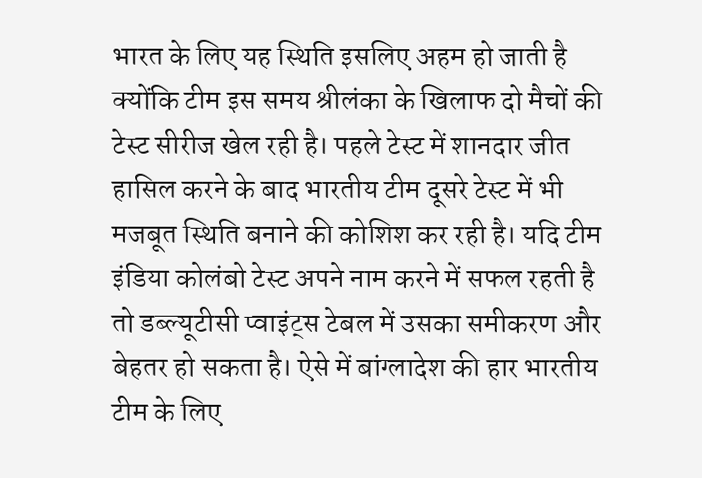भारत के लिए यह स्थिति इसलिए अहम हो जाती है क्योंकि टीम इस समय श्रीलंका के खिलाफ दो मैचों की टेस्ट सीरीज खेल रही है। पहले टेस्ट में शानदार जीत हासिल करने के बाद भारतीय टीम दूसरे टेस्ट में भी मजबूत स्थिति बनाने की कोशिश कर रही है। यदि टीम इंडिया कोलंबो टेस्ट अपने नाम करने में सफल रहती है तो डब्ल्यूटीसी प्वाइंट्स टेबल में उसका समीकरण और बेहतर हो सकता है। ऐसे में बांग्लादेश की हार भारतीय टीम के लिए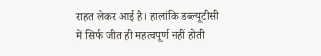राहत लेकर आई है। हालांकि डब्ल्यूटीसी में सिर्फ जीत ही महत्वपूर्ण नहीं होती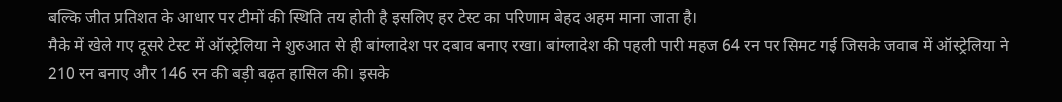बल्कि जीत प्रतिशत के आधार पर टीमों की स्थिति तय होती है इसलिए हर टेस्ट का परिणाम बेहद अहम माना जाता है।
मैके में खेले गए दूसरे टेस्ट में ऑस्ट्रेलिया ने शुरुआत से ही बांग्लादेश पर दबाव बनाए रखा। बांग्लादेश की पहली पारी महज 64 रन पर सिमट गई जिसके जवाब में ऑस्ट्रेलिया ने 210 रन बनाए और 146 रन की बड़ी बढ़त हासिल की। इसके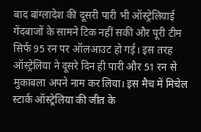बाद बांग्लादेश की दूसरी पारी भी ऑस्ट्रेलियाई गेंदबाजों के सामने टिक नहीं सकी और पूरी टीम सिर्फ 95 रन पर ऑलआउट हो गई। इस तरह ऑस्ट्रेलिया ने दूसरे दिन ही पारी और 51 रन से मुकाबला अपने नाम कर लिया। इस मैच में मिचेल स्टार्क ऑस्ट्रेलिया की जीत के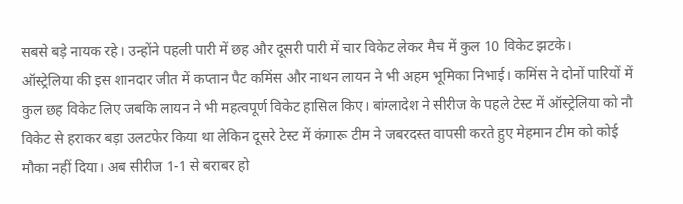सबसे बड़े नायक रहे। उन्होंने पहली पारी में छह और दूसरी पारी में चार विकेट लेकर मैच में कुल 10 विकेट झटके।
ऑस्ट्रेलिया की इस शानदार जीत में कप्तान पैट कमिंस और नाथन लायन ने भी अहम भूमिका निभाई। कमिंस ने दोनों पारियों में कुल छह विकेट लिए जबकि लायन ने भी महत्वपूर्ण विकेट हासिल किए। बांग्लादेश ने सीरीज के पहले टेस्ट में ऑस्ट्रेलिया को नौ विकेट से हराकर बड़ा उलटफेर किया था लेकिन दूसरे टेस्ट में कंगारू टीम ने जबरदस्त वापसी करते हुए मेहमान टीम को कोई मौका नहीं दिया। अब सीरीज 1-1 से बराबर हो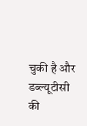चुकी है और डब्ल्यूटीसी की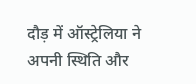दौड़ में ऑस्ट्रेलिया ने अपनी स्थिति और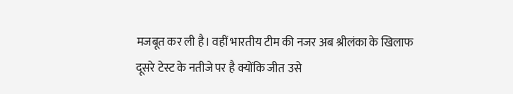मजबूत कर ली है। वहीं भारतीय टीम की नजर अब श्रीलंका के खिलाफ दूसरे टेस्ट के नतीजे पर है क्योंकि जीत उसे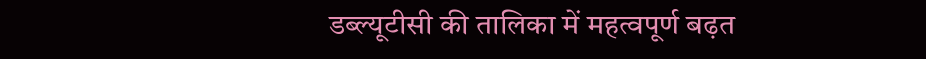डब्ल्यूटीसी की तालिका में महत्वपूर्ण बढ़त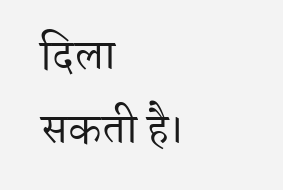दिला सकती है।